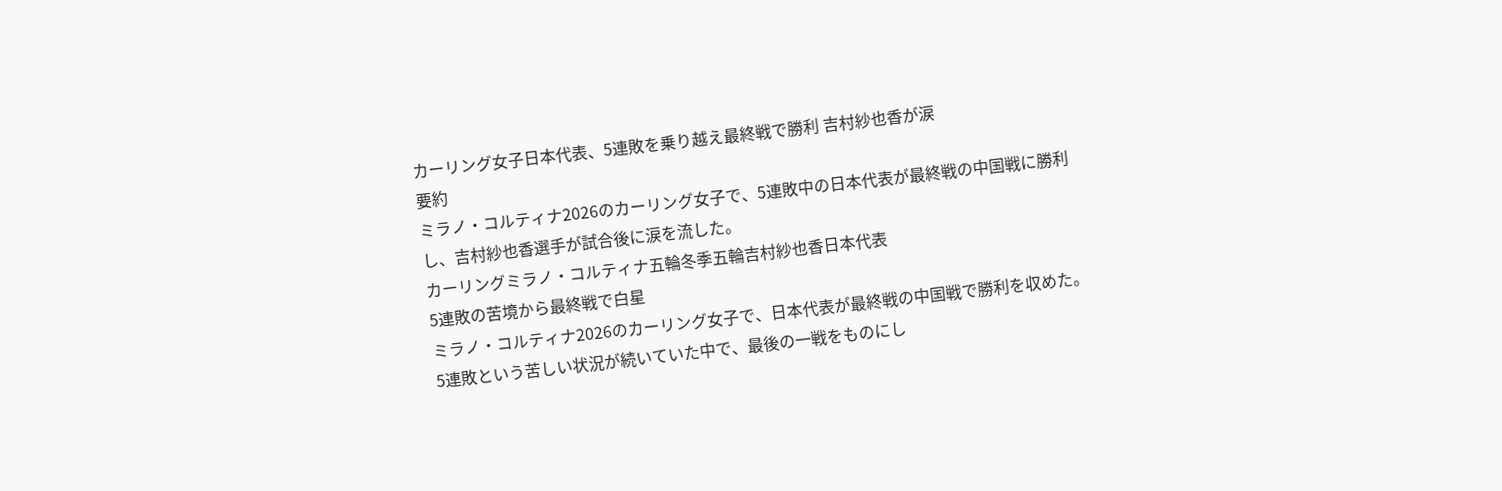カーリング女子日本代表、5連敗を乗り越え最終戦で勝利 吉村紗也香が涙
要約
ミラノ・コルティナ2026のカーリング女子で、5連敗中の日本代表が最終戦の中国戦に勝利し、吉村紗也香選手が試合後に涙を流した。
カーリングミラノ・コルティナ五輪冬季五輪吉村紗也香日本代表
5連敗の苦境から最終戦で白星
ミラノ・コルティナ2026のカーリング女子で、日本代表が最終戦の中国戦で勝利を収めた。5連敗という苦しい状況が続いていた中で、最後の一戦をものにし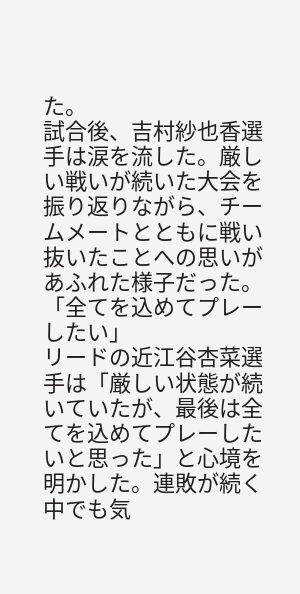た。
試合後、吉村紗也香選手は涙を流した。厳しい戦いが続いた大会を振り返りながら、チームメートとともに戦い抜いたことへの思いがあふれた様子だった。
「全てを込めてプレーしたい」
リードの近江谷杏菜選手は「厳しい状態が続いていたが、最後は全てを込めてプレーしたいと思った」と心境を明かした。連敗が続く中でも気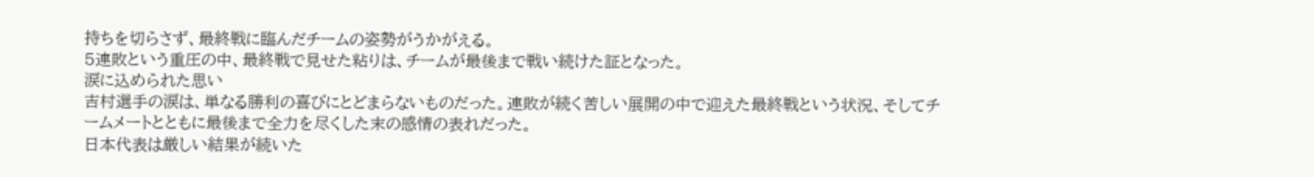持ちを切らさず、最終戦に臨んだチームの姿勢がうかがえる。
5連敗という重圧の中、最終戦で見せた粘りは、チームが最後まで戦い続けた証となった。
涙に込められた思い
吉村選手の涙は、単なる勝利の喜びにとどまらないものだった。連敗が続く苦しい展開の中で迎えた最終戦という状況、そしてチームメートとともに最後まで全力を尽くした末の感情の表れだった。
日本代表は厳しい結果が続いた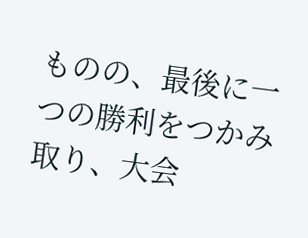ものの、最後に一つの勝利をつかみ取り、大会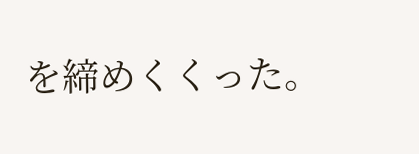を締めくくった。